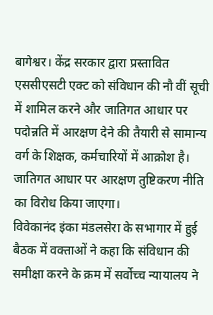बागेश्वर। केंद्र सरकार द्वारा प्रस्तावित एससीएसटी एक्ट को संविधान की नौ वीं सूची में शामिल करने और जातिगत आधार पर पदोन्नति में आरक्षण देने की तैयारी से सामान्य वर्ग के शिक्षक, कर्मचारियों में आक्रोश है। जातिगत आधार पर आरक्षण तुष्टिकरण नीति का विरोध किया जाएगा।
विवेकानंद इंका मंडलसेरा के सभागार में हुई बैठक में वक्ताओं ने कहा कि संविधान की समीक्षा करने के क्रम में सर्वोच्च न्यायालय ने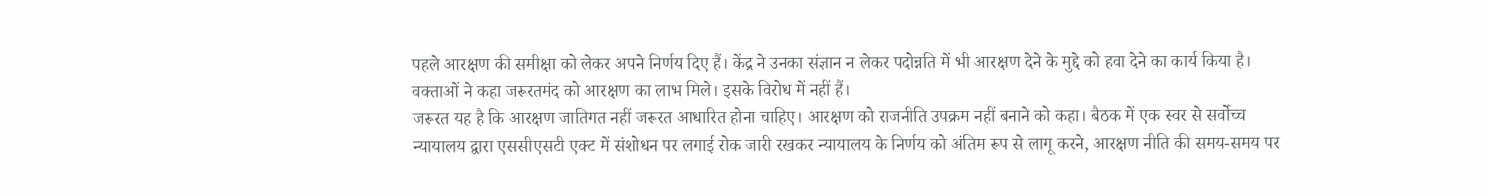पहले आरक्षण की समीक्षा को लेकर अपने निर्णय दिए हैं। केंद्र ने उनका संज्ञान न लेकर पदोन्नति में भी आरक्षण देने के मुद्दे को हवा देने का कार्य किया है। वक्ताओं ने कहा जरूरतमंद को आरक्षण का लाभ मिले। इसके विरोध में नहीं हैं।
जरूरत यह है कि आरक्षण जातिगत नहीं जरूरत आधारित होना चाहिए। आरक्षण को राजनीति उपक्रम नहीं बनाने को कहा। बैठक में एक स्वर से सर्वोच्च न्यायालय द्वारा एससीएसटी एक्ट में संशोधन पर लगाई रोक जारी रखकर न्यायालय के निर्णय को अंतिम रूप से लागू करने, आरक्षण नीति की समय-समय पर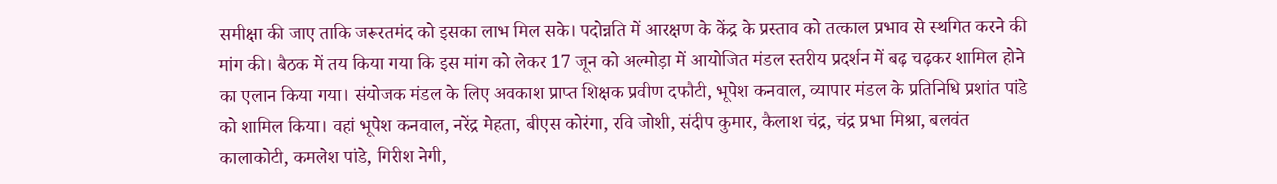समीक्षा की जाए ताकि जरूरतमंद को इसका लाभ मिल सके। पदोन्नति में आरक्षण के केंद्र के प्रस्ताव को तत्काल प्रभाव से स्थगित करने की मांग की। बैठक में तय किया गया कि इस मांग को लेकर 17 जून को अल्मोड़ा में आयोजित मंडल स्तरीय प्रदर्शन में बढ़ चढ़कर शामिल होने का एलान किया गया। संयोजक मंडल के लिए अवकाश प्राप्त शिक्षक प्रवीण दफौटी, भूपेश कनवाल, व्यापार मंडल के प्रतिनिधि प्रशांत पांडे को शामिल किया। वहां भूपेश कनवाल, नरेंद्र मेहता, बीएस कोरंगा, रवि जोशी, संदीप कुमार, कैलाश चंद्र, चंद्र प्रभा मिश्रा, बलवंत कालाकोटी, कमलेश पांडे, गिरीश नेगी,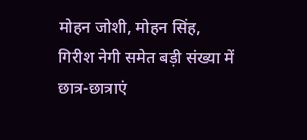मोहन जोशी, मोहन सिंह, गिरीश नेगी समेत बड़ी संख्या में छात्र-छात्राएं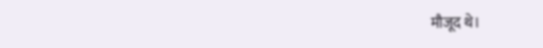मौजूद थे।